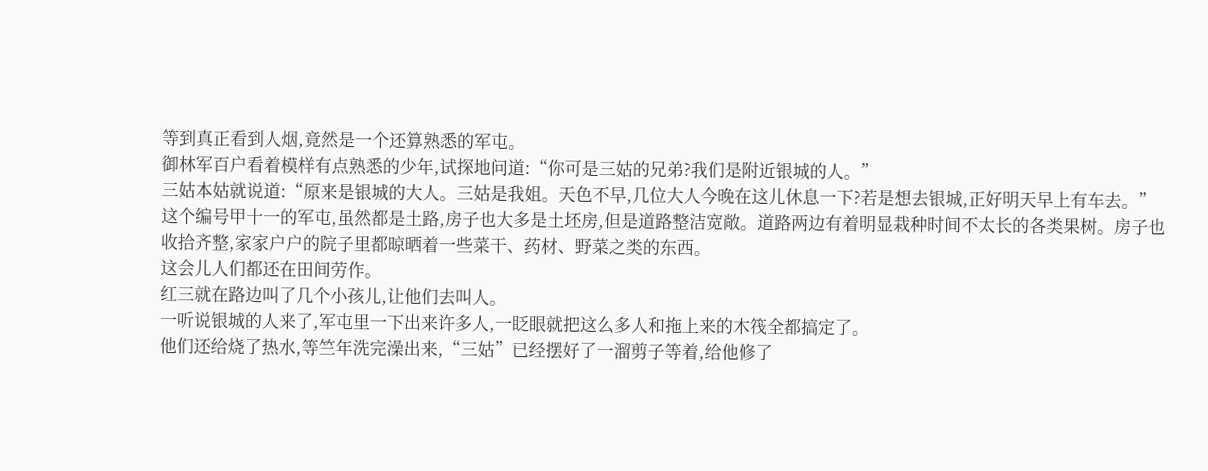等到真正看到人烟,竟然是一个还算熟悉的军屯。
御林军百户看着模样有点熟悉的少年,试探地问道:“你可是三姑的兄弟?我们是附近银城的人。”
三姑本姑就说道:“原来是银城的大人。三姑是我姐。天色不早,几位大人今晚在这儿休息一下?若是想去银城,正好明天早上有车去。”
这个编号甲十一的军屯,虽然都是土路,房子也大多是土坯房,但是道路整洁宽敞。道路两边有着明显栽种时间不太长的各类果树。房子也收拾齐整,家家户户的院子里都晾晒着一些菜干、药材、野菜之类的东西。
这会儿人们都还在田间劳作。
红三就在路边叫了几个小孩儿,让他们去叫人。
一听说银城的人来了,军屯里一下出来许多人,一眨眼就把这么多人和拖上来的木筏全都搞定了。
他们还给烧了热水,等竺年洗完澡出来,“三姑”已经摆好了一溜剪子等着,给他修了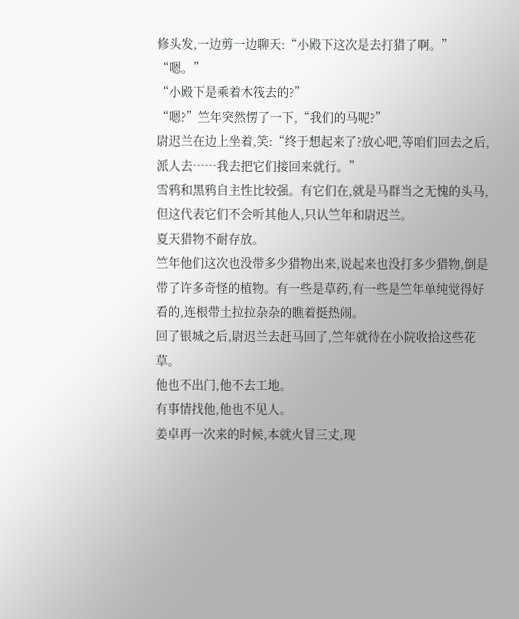修头发,一边剪一边聊天:“小殿下这次是去打猎了啊。”
“嗯。”
“小殿下是乘着木筏去的?”
“嗯?”竺年突然愣了一下,“我们的马呢?”
尉迟兰在边上坐着,笑:“终于想起来了?放心吧,等咱们回去之后,派人去……我去把它们接回来就行。”
雪鸦和黑鸦自主性比较强。有它们在,就是马群当之无愧的头马,但这代表它们不会听其他人,只认竺年和尉迟兰。
夏天猎物不耐存放。
竺年他们这次也没带多少猎物出来,说起来也没打多少猎物,倒是带了许多奇怪的植物。有一些是草药,有一些是竺年单纯觉得好看的,连根带土拉拉杂杂的瞧着挺热闹。
回了银城之后,尉迟兰去赶马回了,竺年就待在小院收拾这些花草。
他也不出门,他不去工地。
有事情找他,他也不见人。
姜卓再一次来的时候,本就火冒三丈,现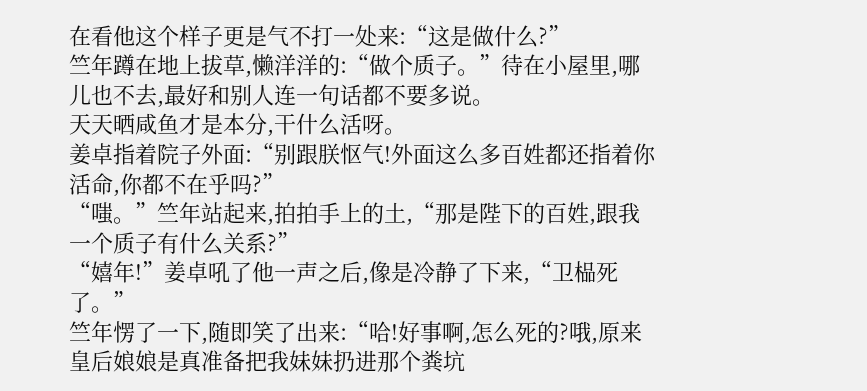在看他这个样子更是气不打一处来:“这是做什么?”
竺年蹲在地上拔草,懒洋洋的:“做个质子。”待在小屋里,哪儿也不去,最好和别人连一句话都不要多说。
天天晒咸鱼才是本分,干什么活呀。
姜卓指着院子外面:“别跟朕怄气!外面这么多百姓都还指着你活命,你都不在乎吗?”
“嗤。”竺年站起来,拍拍手上的土,“那是陛下的百姓,跟我一个质子有什么关系?”
“嬉年!”姜卓吼了他一声之后,像是冷静了下来,“卫榀死了。”
竺年愣了一下,随即笑了出来:“哈!好事啊,怎么死的?哦,原来皇后娘娘是真准备把我妹妹扔进那个粪坑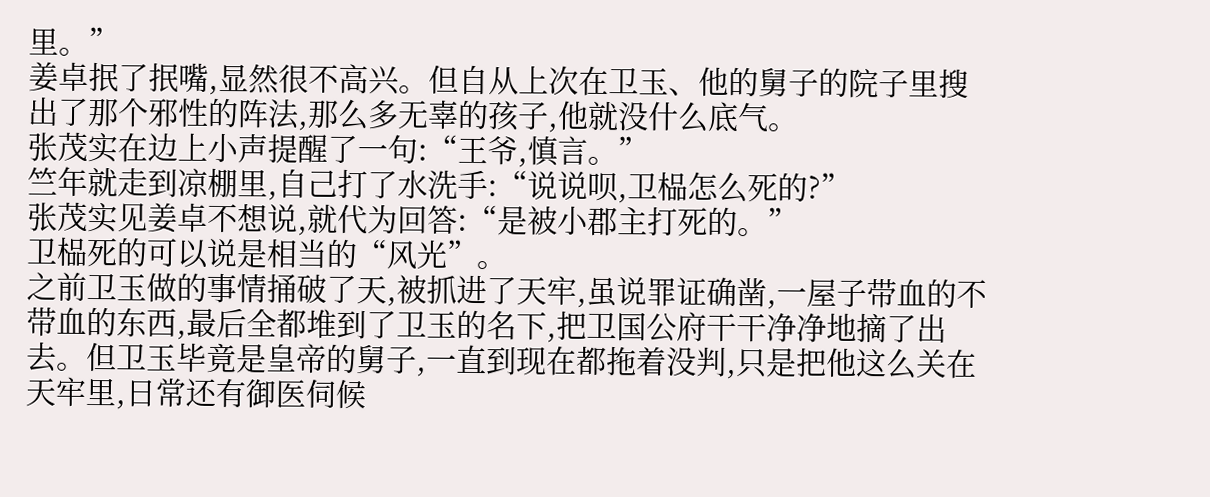里。”
姜卓抿了抿嘴,显然很不高兴。但自从上次在卫玉、他的舅子的院子里搜出了那个邪性的阵法,那么多无辜的孩子,他就没什么底气。
张茂实在边上小声提醒了一句:“王爷,慎言。”
竺年就走到凉棚里,自己打了水洗手:“说说呗,卫榀怎么死的?”
张茂实见姜卓不想说,就代为回答:“是被小郡主打死的。”
卫榀死的可以说是相当的“风光”。
之前卫玉做的事情捅破了天,被抓进了天牢,虽说罪证确凿,一屋子带血的不带血的东西,最后全都堆到了卫玉的名下,把卫国公府干干净净地摘了出去。但卫玉毕竟是皇帝的舅子,一直到现在都拖着没判,只是把他这么关在天牢里,日常还有御医伺候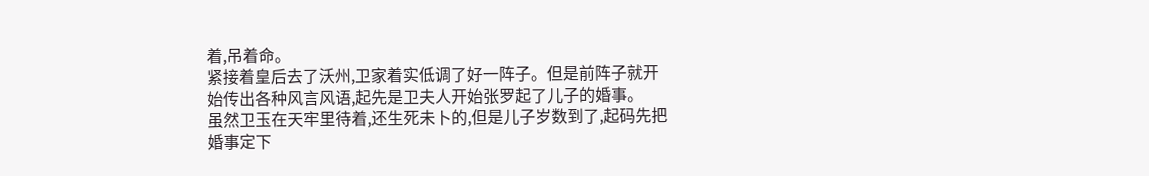着,吊着命。
紧接着皇后去了沃州,卫家着实低调了好一阵子。但是前阵子就开始传出各种风言风语,起先是卫夫人开始张罗起了儿子的婚事。
虽然卫玉在天牢里待着,还生死未卜的,但是儿子岁数到了,起码先把婚事定下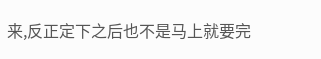来,反正定下之后也不是马上就要完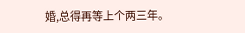婚,总得再等上个两三年。